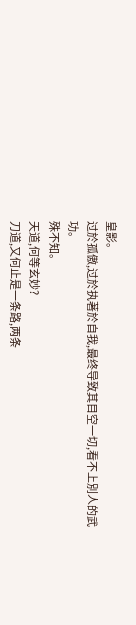皇影。
过於孤傲,过於执著於自我,最终导致其目空一切,看不上別人的武功。
殊不知。
天道,何等玄妙?
刀道,又何止是一条路,两条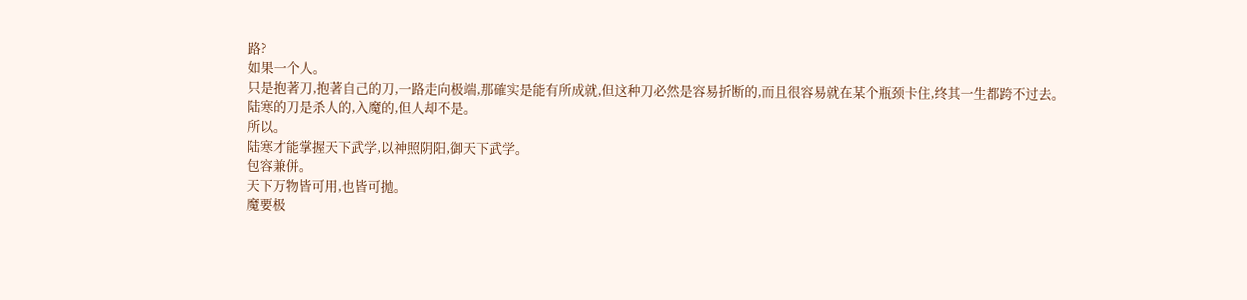路?
如果一个人。
只是抱著刀,抱著自己的刀,一路走向极端,那確实是能有所成就,但这种刀必然是容易折断的,而且很容易就在某个瓶颈卡住,终其一生都跨不过去。
陆寒的刀是杀人的,入魔的,但人却不是。
所以。
陆寒才能掌握天下武学,以神照阴阳,御天下武学。
包容兼併。
天下万物皆可用,也皆可拋。
魔要极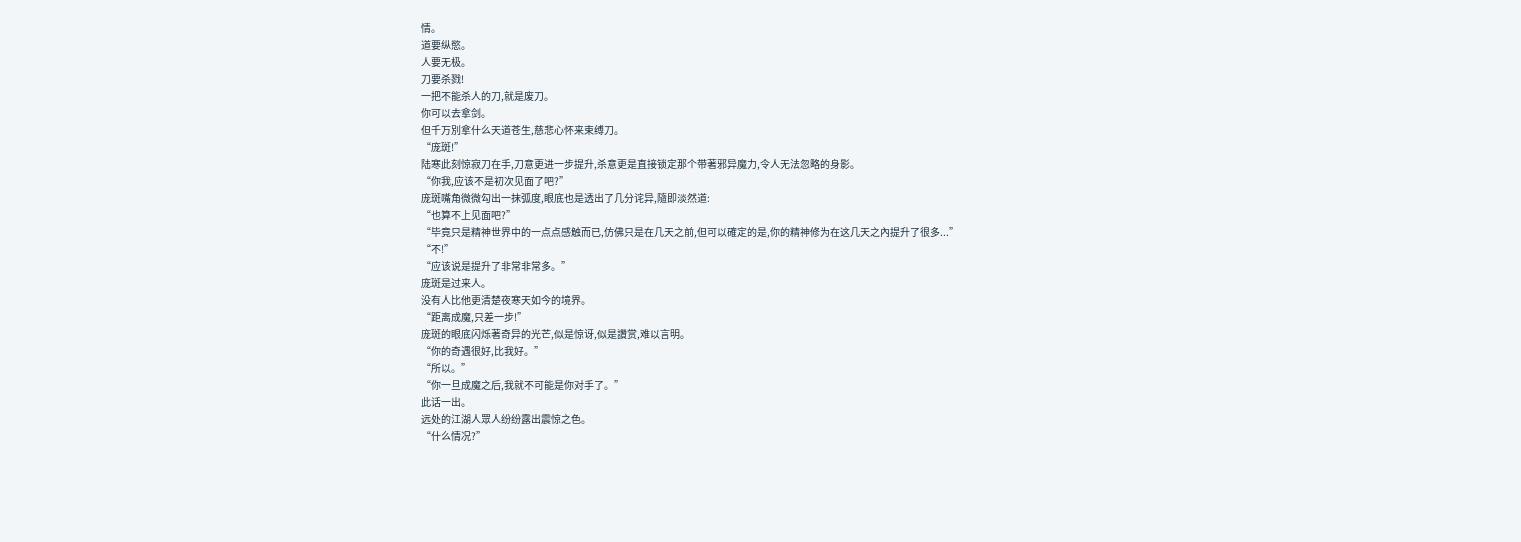情。
道要纵慾。
人要无极。
刀要杀戮!
一把不能杀人的刀,就是废刀。
你可以去拿剑。
但千万別拿什么天道苍生,慈悲心怀来束缚刀。
“庞斑!”
陆寒此刻惊寂刀在手,刀意更进一步提升,杀意更是直接锁定那个带著邪异魔力,令人无法忽略的身影。
“你我,应该不是初次见面了吧?”
庞斑嘴角微微勾出一抹弧度,眼底也是透出了几分诧异,隨即淡然道:
“也算不上见面吧?”
“毕竟只是精神世界中的一点点感触而已,仿佛只是在几天之前,但可以確定的是,你的精神修为在这几天之內提升了很多...”
“不!”
“应该说是提升了非常非常多。”
庞斑是过来人。
没有人比他更清楚夜寒天如今的境界。
“距离成魔,只差一步!”
庞斑的眼底闪烁著奇异的光芒,似是惊讶,似是讚赏,难以言明。
“你的奇遇很好,比我好。”
“所以。”
“你一旦成魔之后,我就不可能是你对手了。”
此话一出。
远处的江湖人眾人纷纷露出震惊之色。
“什么情况?”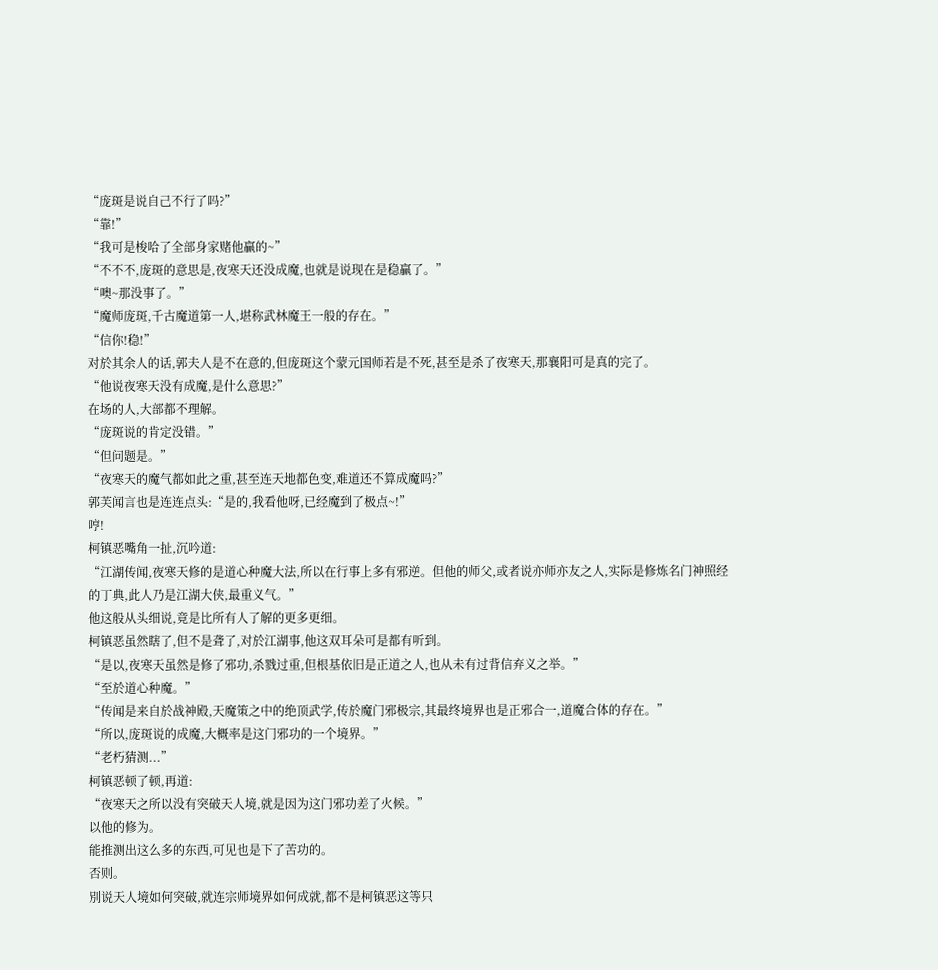“庞斑是说自己不行了吗?”
“靠!”
“我可是梭哈了全部身家赌他贏的~”
“不不不,庞斑的意思是,夜寒天还没成魔,也就是说现在是稳贏了。”
“噢~那没事了。”
“魔师庞斑,千古魔道第一人,堪称武林魔王一般的存在。”
“信你!稳!”
对於其余人的话,郭夫人是不在意的,但庞斑这个蒙元国师若是不死,甚至是杀了夜寒天,那襄阳可是真的完了。
“他说夜寒天没有成魔,是什么意思?”
在场的人,大部都不理解。
“庞斑说的肯定没错。”
“但问题是。”
“夜寒天的魔气都如此之重,甚至连天地都色变,难道还不算成魔吗?”
郭芙闻言也是连连点头:“是的,我看他呀,已经魔到了极点~!”
哼!
柯镇恶嘴角一扯,沉吟道:
“江湖传闻,夜寒天修的是道心种魔大法,所以在行事上多有邪逆。但他的师父,或者说亦师亦友之人,实际是修炼名门神照经的丁典,此人乃是江湖大侠,最重义气。”
他这般从头细说,竟是比所有人了解的更多更细。
柯镇恶虽然瞎了,但不是聋了,对於江湖事,他这双耳朵可是都有听到。
“是以,夜寒天虽然是修了邪功,杀戮过重,但根基依旧是正道之人,也从未有过背信弃义之举。”
“至於道心种魔。”
“传闻是来自於战神殿,天魔策之中的绝顶武学,传於魔门邪极宗,其最终境界也是正邪合一,道魔合体的存在。”
“所以,庞斑说的成魔,大概率是这门邪功的一个境界。”
“老朽猜测...”
柯镇恶顿了顿,再道:
“夜寒天之所以没有突破天人境,就是因为这门邪功差了火候。”
以他的修为。
能推测出这么多的东西,可见也是下了苦功的。
否则。
別说天人境如何突破,就连宗师境界如何成就,都不是柯镇恶这等只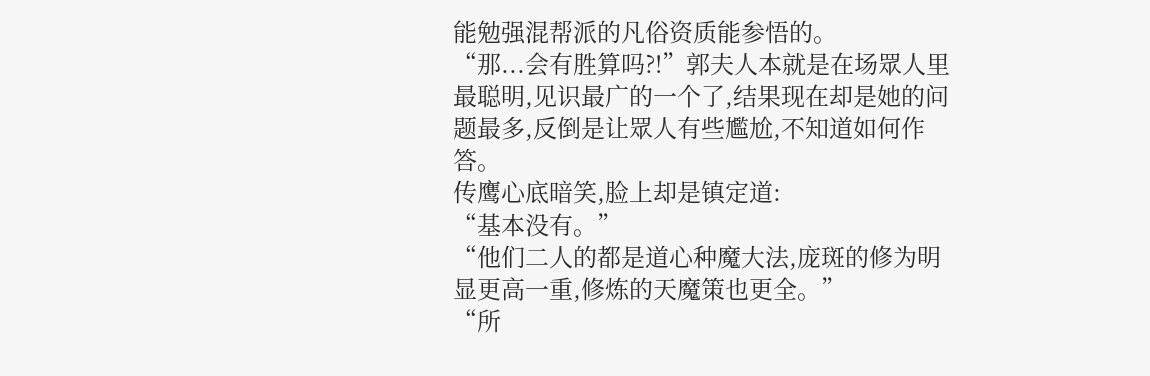能勉强混帮派的凡俗资质能参悟的。
“那...会有胜算吗?!”郭夫人本就是在场眾人里最聪明,见识最广的一个了,结果现在却是她的问题最多,反倒是让眾人有些尷尬,不知道如何作答。
传鹰心底暗笑,脸上却是镇定道:
“基本没有。”
“他们二人的都是道心种魔大法,庞斑的修为明显更高一重,修炼的天魔策也更全。”
“所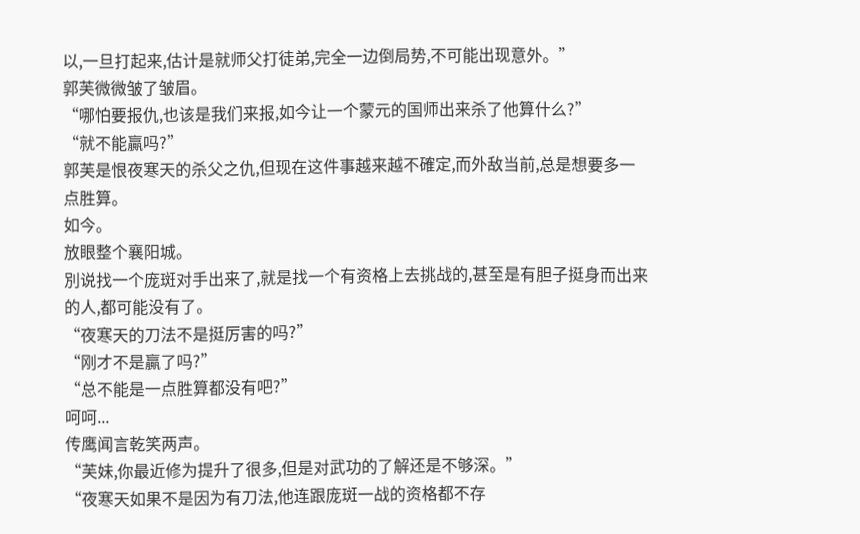以,一旦打起来,估计是就师父打徒弟,完全一边倒局势,不可能出现意外。”
郭芙微微皱了皱眉。
“哪怕要报仇,也该是我们来报,如今让一个蒙元的国师出来杀了他算什么?”
“就不能贏吗?”
郭芙是恨夜寒天的杀父之仇,但现在这件事越来越不確定,而外敌当前,总是想要多一点胜算。
如今。
放眼整个襄阳城。
別说找一个庞斑对手出来了,就是找一个有资格上去挑战的,甚至是有胆子挺身而出来的人,都可能没有了。
“夜寒天的刀法不是挺厉害的吗?”
“刚才不是贏了吗?”
“总不能是一点胜算都没有吧?”
呵呵...
传鹰闻言乾笑两声。
“芙妹,你最近修为提升了很多,但是对武功的了解还是不够深。”
“夜寒天如果不是因为有刀法,他连跟庞斑一战的资格都不存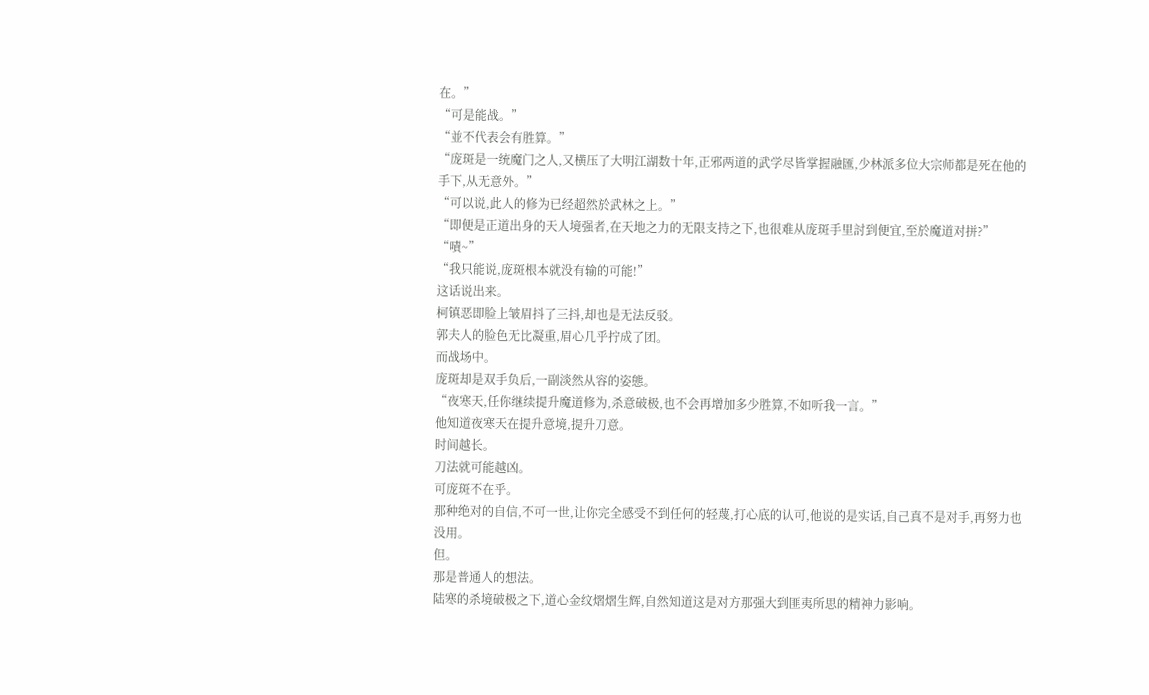在。”
“可是能战。”
“並不代表会有胜算。”
“庞斑是一统魔门之人,又横压了大明江湖数十年,正邪两道的武学尽皆掌握融匯,少林派多位大宗师都是死在他的手下,从无意外。”
“可以说,此人的修为已经超然於武林之上。”
“即便是正道出身的天人境强者,在天地之力的无限支持之下,也很难从庞斑手里討到便宜,至於魔道对拼?”
“嘖~”
“我只能说,庞斑根本就没有输的可能!”
这话说出来。
柯镇恶即脸上皱眉抖了三抖,却也是无法反驳。
郭夫人的脸色无比凝重,眉心几乎拧成了团。
而战场中。
庞斑却是双手负后,一副淡然从容的姿態。
“夜寒天,任你继续提升魔道修为,杀意破极,也不会再增加多少胜算,不如听我一言。”
他知道夜寒天在提升意境,提升刀意。
时间越长。
刀法就可能越凶。
可庞斑不在乎。
那种绝对的自信,不可一世,让你完全感受不到任何的轻蔑,打心底的认可,他说的是实话,自己真不是对手,再努力也没用。
但。
那是普通人的想法。
陆寒的杀境破极之下,道心金纹熠熠生辉,自然知道这是对方那强大到匪夷所思的精神力影响。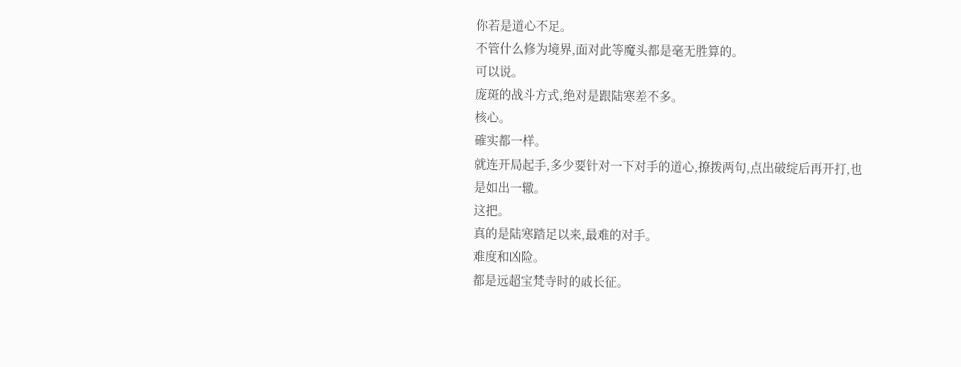你若是道心不足。
不管什么修为境界,面对此等魔头都是毫无胜算的。
可以说。
庞斑的战斗方式,绝对是跟陆寒差不多。
核心。
確实都一样。
就连开局起手,多少要针对一下对手的道心,撩拨两句,点出破绽后再开打,也是如出一辙。
这把。
真的是陆寒踏足以来,最难的对手。
难度和凶险。
都是远超宝梵寺时的戚长征。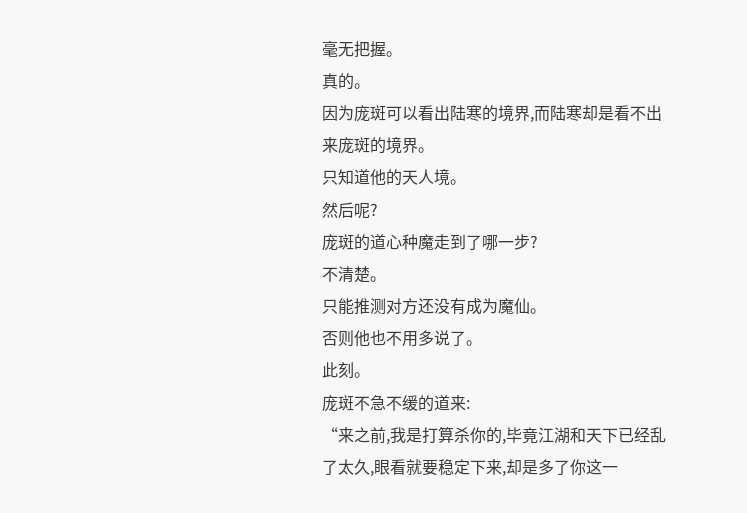毫无把握。
真的。
因为庞斑可以看出陆寒的境界,而陆寒却是看不出来庞斑的境界。
只知道他的天人境。
然后呢?
庞斑的道心种魔走到了哪一步?
不清楚。
只能推测对方还没有成为魔仙。
否则他也不用多说了。
此刻。
庞斑不急不缓的道来:
“来之前,我是打算杀你的,毕竟江湖和天下已经乱了太久,眼看就要稳定下来,却是多了你这一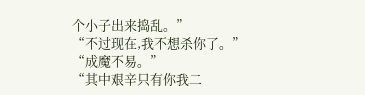个小子出来捣乱。”
“不过现在,我不想杀你了。”
“成魔不易。”
“其中艰辛只有你我二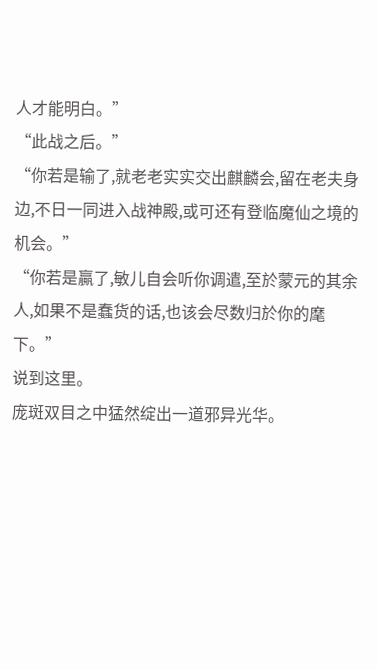人才能明白。”
“此战之后。”
“你若是输了,就老老实实交出麒麟会,留在老夫身边,不日一同进入战神殿,或可还有登临魔仙之境的机会。”
“你若是贏了,敏儿自会听你调遣,至於蒙元的其余人,如果不是蠢货的话,也该会尽数归於你的麾下。”
说到这里。
庞斑双目之中猛然绽出一道邪异光华。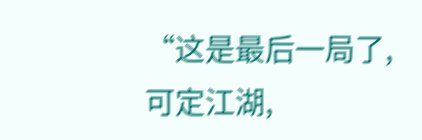“这是最后一局了,可定江湖,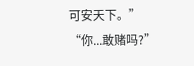可安天下。”
“你...敢赌吗?”